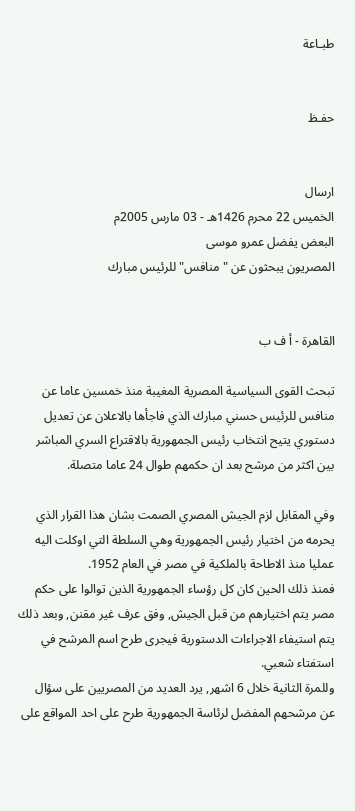طبـاعة


حفـظ


ارسال
الخميس 22 محرم 1426هـ - 03 مارس 2005م
البعض يفضل عمرو موسى
المصريون يبحثون عن "منافس" للرئيس مبارك


القاهرة - أ ف ب

تبحث القوى السياسية المصرية المغيبة منذ خمسين عاما عن منافس للرئيس حسني مبارك الذي فاجأها بالاعلان عن تعديل دستوري يتيح انتخاب رئيس الجمهورية بالاقتراع السري المباشر بين اكثر من مرشح بعد ان حكمهم طوال 24 عاما متصلة.

وفي المقابل لزم الجيش المصري الصمت بشان هذا القرار الذي يحرمه من اختيار رئيس الجمهورية وهي السلطة التي اوكلت اليه عمليا منذ الاطاحة بالملكية في مصر في العام 1952.
فمنذ ذلك الحين كان كل رؤساء الجمهورية الذين توالوا على حكم مصر يتم اختيارهم من قبل الجيش, وفق عرف غير مقنن, وبعد ذلك يتم استيفاء الاجراءات الدستورية فيجرى طرح اسم المرشح في استفتاء شعبي.
وللمرة الثانية خلال 6 اشهر, يرد العديد من المصريين على سؤال عن مرشحهم المفضل لرئاسة الجمهورية طرح على احد المواقع على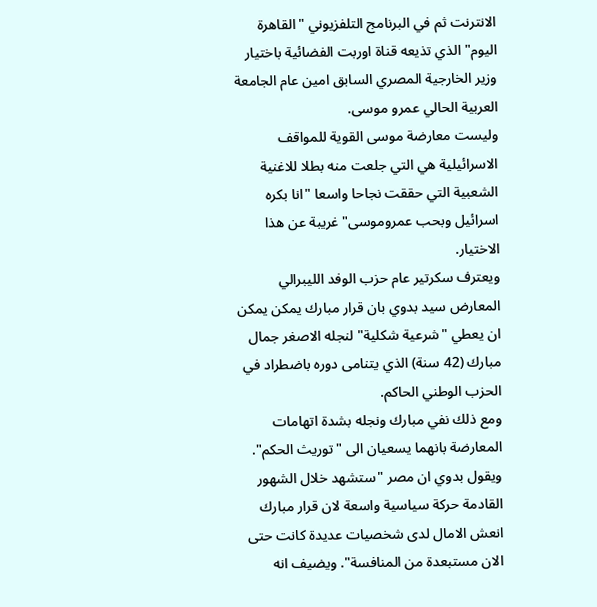الانترنت ثم في البرنامج التلفزيوني "القاهرة اليوم" الذي تذيعه قناة اوربت الفضائية باختيار وزير الخارجية المصري السابق امين عام الجامعة العربية الحالي عمرو موسى.
وليست معارضة موسى القوية للمواقف الاسرائيلية هي التي جلعت منه بطلا للاغنية الشعبية التي حققت نجاحا واسعا "انا بكره اسرائيل وبحب عمروموسى" غريبة عن هذا الاختيار.
ويعترف سكرتير عام حزب الوفد الليبرالي المعارض سيد بدوي بان قرار مبارك يمكن يمكن ان يعطي "شرعية شكلية" لنجله الاصغر جمال مبارك (42 سنة) الذي يتنامى دوره باضطراد في الحزب الوطني الحاكم.
ومع ذلك نفي مبارك ونجله بشدة اتهامات المعارضة بانهما يسعيان الى "توريث الحكم". ويقول بدوي ان مصر "ستشهد خلال الشهور القادمة حركة سياسية واسعة لان قرار مبارك انعش الامال لدى شخصيات عديدة كانت حتى الان مستبعدة من المنافسة". ويضيف انه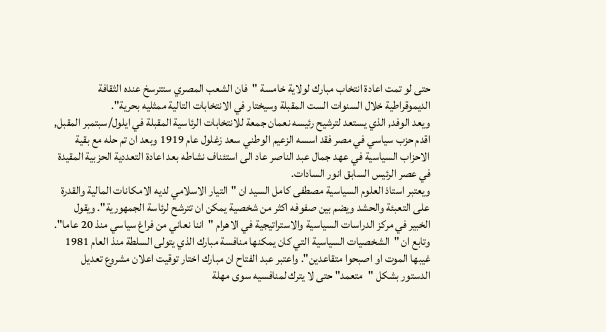حتى لو تمت اعادة انتخاب مبارك لولاية خامسة "فان الشعب المصري ستترسخ عنده الثقافة الديموقراطية خلال السنوات الست المقبلة وسيختار في الانتخابات التالية ممثليه بحرية".
ويعد الوفد, الذي يستعد لترشيح رئيسه نعمان جمعة للانتخابات الرئاسية المقبلة في ايلول/سبتمبر المقبل, اقدم حزب سياسي في مصر فقد اسسه الزعيم الوطني سعد زغلول عام 1919 وبعد ان تم حله مع بقية الاحزاب السياسية في عهد جمال عبد الناصر عاد الى استئناف نشاطه بعد اعادة التعددية الحزبية المقيدة في عصر الرئيس السابق انور السادات.
ويعتبر استاذ العلوم السياسية مصطفى كامل السيد ان "التيار الاسلامي لديه الامكانات المالية والقدرة على التعبئة والحشد ويضم بين صفوفه اكثر من شخصية يمكن ان تترشح لرئاسة الجمهورية". ويقول الخبير في مركز الدراسات السياسية والاستراتيجية في الاهرام "اننا نعاني من فراغ سياسي منذ 20 عاما".
وتابع ان "الشخصيات السياسية التي كان يمكنها منافسة مبارك الذي يتولى السلطة منذ العام 1981 غيبها الموت او اصبحوا متقاعدين". واعتبر عبد الفتاح ان مبارك اختار توقيت اعلان مشروع تعديل الدستور بشكل "متعمد" حتى لا يترك لمنافسيه سوى مهلة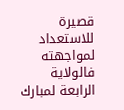قصيرة للاستعداد لمواجهته فالولاية الرابعة لمبارك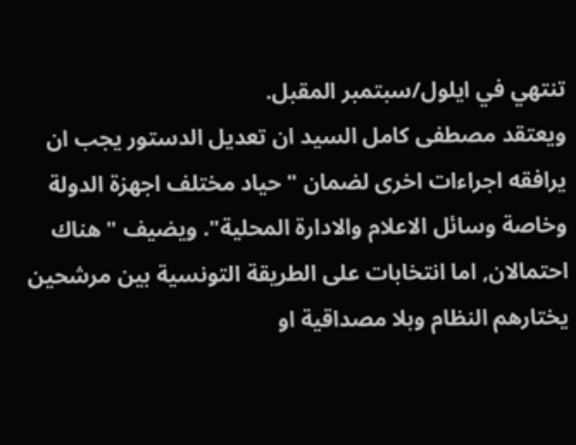تنتهي في ايلول/سبتمبر المقبل.
ويعتقد مصطفى كامل السيد ان تعديل الدستور يجب ان يرافقه اجراءات اخرى لضمان "حياد مختلف اجهزة الدولة وخاصة وسائل الاعلام والادارة المحلية". ويضيف "هناك احتمالان, اما انتخابات على الطريقة التونسية بين مرشحين يختارهم النظام وبلا مصداقية او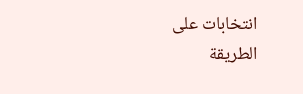انتخابات على الطريقة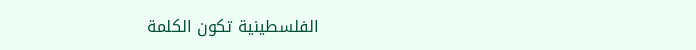الفلسطينية تكون الكلمة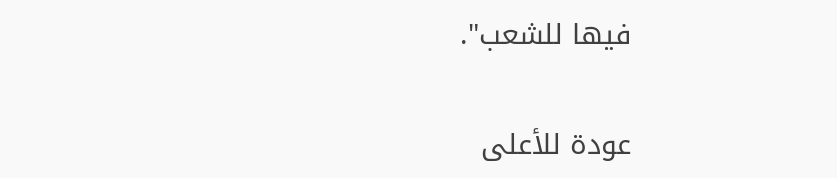فيها للشعب".

عودة للأعلى